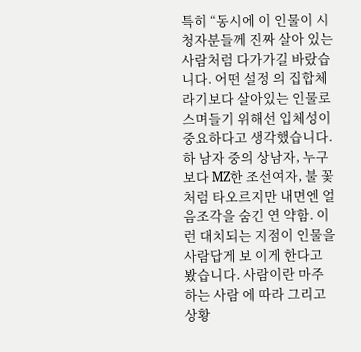특히 “동시에 이 인물이 시청자분들께 진짜 살아 있는 사람처럼 다가가길 바랐습니다. 어떤 설정 의 집합체라기보다 살아있는 인물로 스며들기 위해선 입체성이 중요하다고 생각했습니다. 하 남자 중의 상남자, 누구보다 MZ한 조선여자, 불 꽃처럼 타오르지만 내면엔 얼음조각을 숨긴 연 약함. 이런 대치되는 지점이 인물을 사람답게 보 이게 한다고 봤습니다. 사람이란 마주하는 사람 에 따라 그리고 상황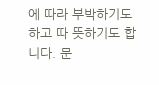에 따라 부박하기도 하고 따 뜻하기도 합니다. 문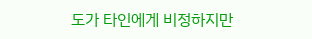도가 타인에게 비정하지만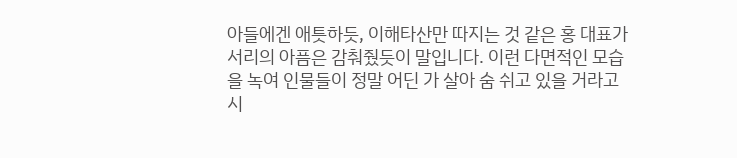아들에겐 애틋하듯, 이해타산만 따지는 것 같은 홍 대표가 서리의 아픔은 감춰줬듯이 말입니다. 이런 다면적인 모습을 녹여 인물들이 정말 어딘 가 살아 숨 쉬고 있을 거라고 시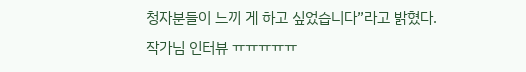청자분들이 느끼 게 하고 싶었습니다”라고 밝혔다.
작가님 인터뷰 ㅠㅠㅠㅠㅠ